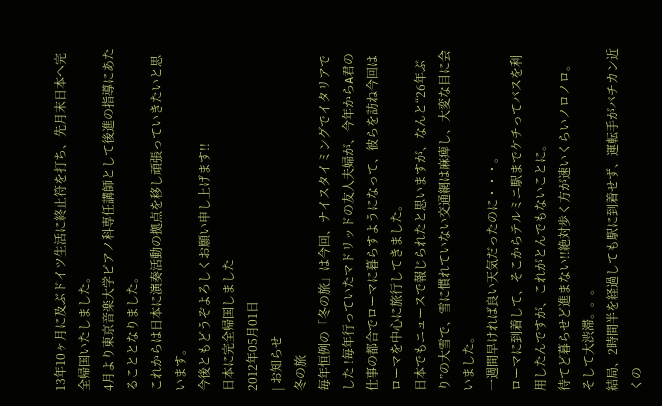13年10ヶ月に及ぶドイツ生活に終止符を打ち、先月末日本へ完全帰国いたしました。
4月より東京音楽大学ピアノ科専任講師として後進の指導にあたることとなりました。
これからは日本に演奏活動の拠点を移し頑張っていきたいと思います。
今後ともどうぞよろしくお願い申し上げます!!
日本に完全帰国しました
2012年05月01日
| お知らせ
冬の旅
毎年恒例の「冬の旅」は今回、ナイスタイミングでイタリアでした !毎年行っていたマドリッドの友人夫婦が、今年からA君の仕事の都合でローマに暮らすようになって、彼らを訪ね今回はローマを中心に旅行してきました。
日本でもニュースで報じられたと思いますが、なんと“26年ぶり”の大雪で、雪に慣れていない交通網は麻痺し、大変な目に会いました。
一週間早ければ良い天気だったのに・・・。
ローマに到着して、そこからテルミニ駅までケチってバスを利用したんですが、これがとんでもないことに。
待てど暮らせど進まない!!絶対歩く方が速いくらいノロノロ。そして大渋滞。。。
結局、2時間半を経過しても駅に到着せず、運転手がバチカン近くの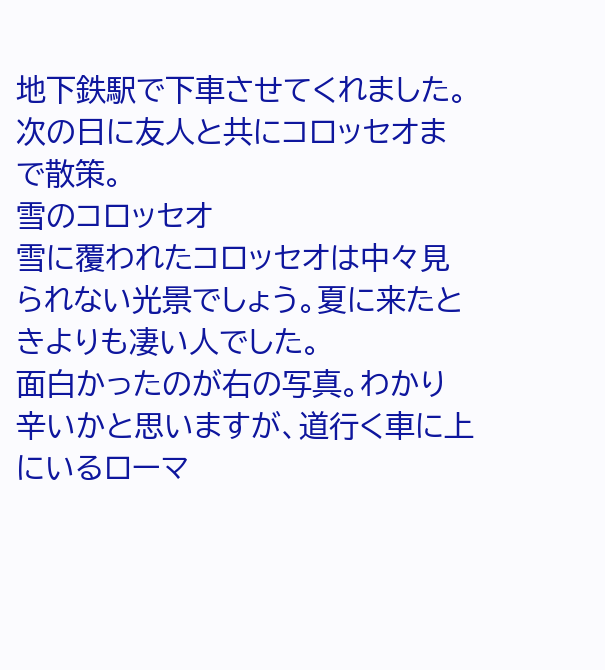地下鉄駅で下車させてくれました。
次の日に友人と共にコロッセオまで散策。
雪のコロッセオ
雪に覆われたコロッセオは中々見られない光景でしょう。夏に来たときよりも凄い人でした。
面白かったのが右の写真。わかり辛いかと思いますが、道行く車に上にいるローマ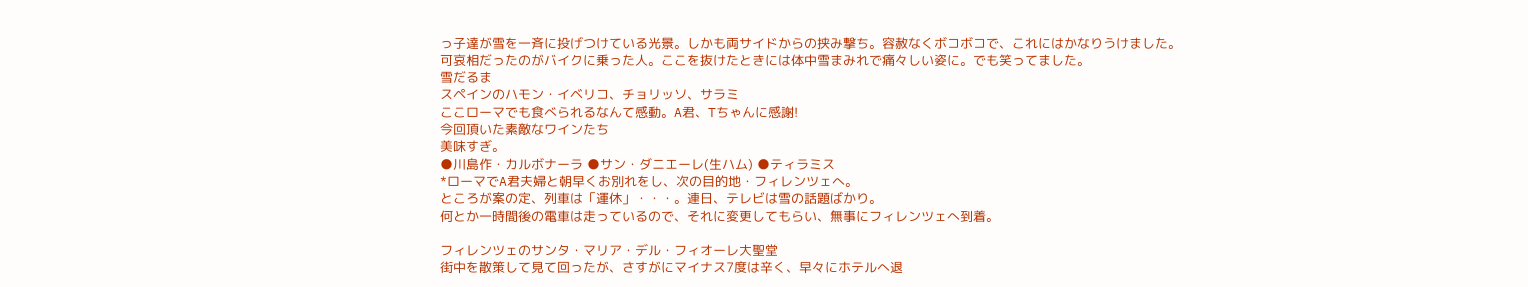っ子達が雪を一斉に投げつけている光景。しかも両サイドからの挟み撃ち。容赦なくボコボコで、これにはかなりうけました。
可哀相だったのがバイクに乗った人。ここを抜けたときには体中雪まみれで痛々しい姿に。でも笑ってました。
雪だるま
スペインのハモン・イベリコ、チョリッソ、サラミ
ここローマでも食べられるなんて感動。A君、Tちゃんに感謝!
今回頂いた素敵なワインたち
美味すぎ。
●川島作・カルボナーラ ●サン・ダニエーレ(生ハム) ●ティラミス
*ローマでA君夫婦と朝早くお別れをし、次の目的地・フィレンツェへ。
ところが案の定、列車は「運休」・・・。連日、テレビは雪の話題ばかり。
何とか一時間後の電車は走っているので、それに変更してもらい、無事にフィレンツェへ到着。

フィレンツェのサンタ・マリア・デル・フィオーレ大聖堂
街中を散策して見て回ったが、さすがにマイナス7度は辛く、早々にホテルへ退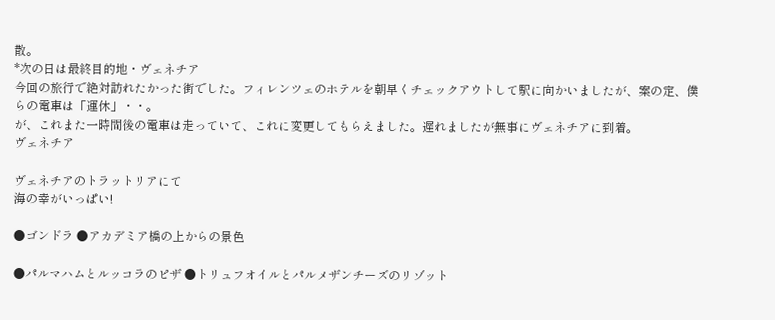散。
*次の日は最終目的地・ヴェネチア
今回の旅行で絶対訪れたかった街でした。フィレンツェのホテルを朝早くチェックアウトして駅に向かいましたが、案の定、僕らの電車は「運休」・・。
が、これまた一時間後の電車は走っていて、これに変更してもらえました。遅れましたが無事にヴェネチアに到着。
ヴェネチア

ヴェネチアのトラットリアにて
海の幸がいっぱい!

●ゴンドラ ●アカデミア橋の上からの景色

●パルマハムとルッコラのピザ ●トリュフオイルとパルメザンチーズのリゾット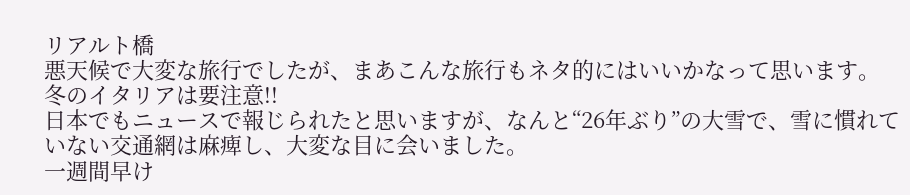リアルト橋
悪天候で大変な旅行でしたが、まあこんな旅行もネタ的にはいいかなって思います。
冬のイタリアは要注意!!
日本でもニュースで報じられたと思いますが、なんと“26年ぶり”の大雪で、雪に慣れていない交通網は麻痺し、大変な目に会いました。
一週間早け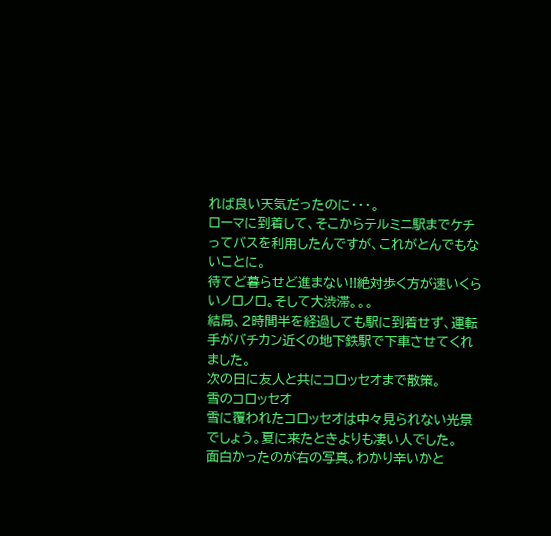れば良い天気だったのに・・・。
ローマに到着して、そこからテルミニ駅までケチってバスを利用したんですが、これがとんでもないことに。
待てど暮らせど進まない!!絶対歩く方が速いくらいノロノロ。そして大渋滞。。。
結局、2時間半を経過しても駅に到着せず、運転手がバチカン近くの地下鉄駅で下車させてくれました。
次の日に友人と共にコロッセオまで散策。
雪のコロッセオ
雪に覆われたコロッセオは中々見られない光景でしょう。夏に来たときよりも凄い人でした。
面白かったのが右の写真。わかり辛いかと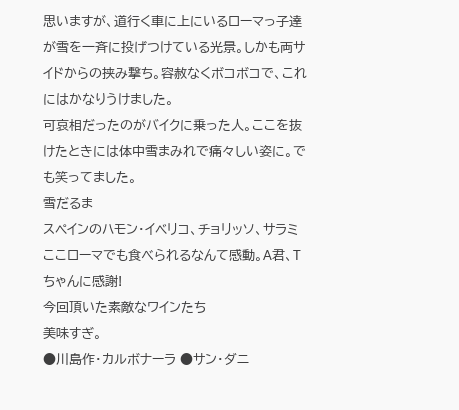思いますが、道行く車に上にいるローマっ子達が雪を一斉に投げつけている光景。しかも両サイドからの挟み撃ち。容赦なくボコボコで、これにはかなりうけました。
可哀相だったのがバイクに乗った人。ここを抜けたときには体中雪まみれで痛々しい姿に。でも笑ってました。
雪だるま
スペインのハモン・イベリコ、チョリッソ、サラミ
ここローマでも食べられるなんて感動。A君、Tちゃんに感謝!
今回頂いた素敵なワインたち
美味すぎ。
●川島作・カルボナーラ ●サン・ダニ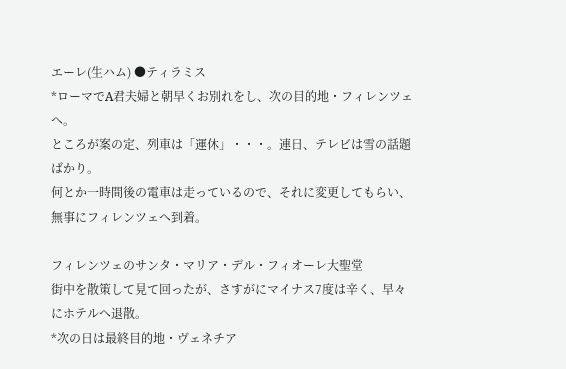エーレ(生ハム) ●ティラミス
*ローマでA君夫婦と朝早くお別れをし、次の目的地・フィレンツェへ。
ところが案の定、列車は「運休」・・・。連日、テレビは雪の話題ばかり。
何とか一時間後の電車は走っているので、それに変更してもらい、無事にフィレンツェへ到着。

フィレンツェのサンタ・マリア・デル・フィオーレ大聖堂
街中を散策して見て回ったが、さすがにマイナス7度は辛く、早々にホテルへ退散。
*次の日は最終目的地・ヴェネチア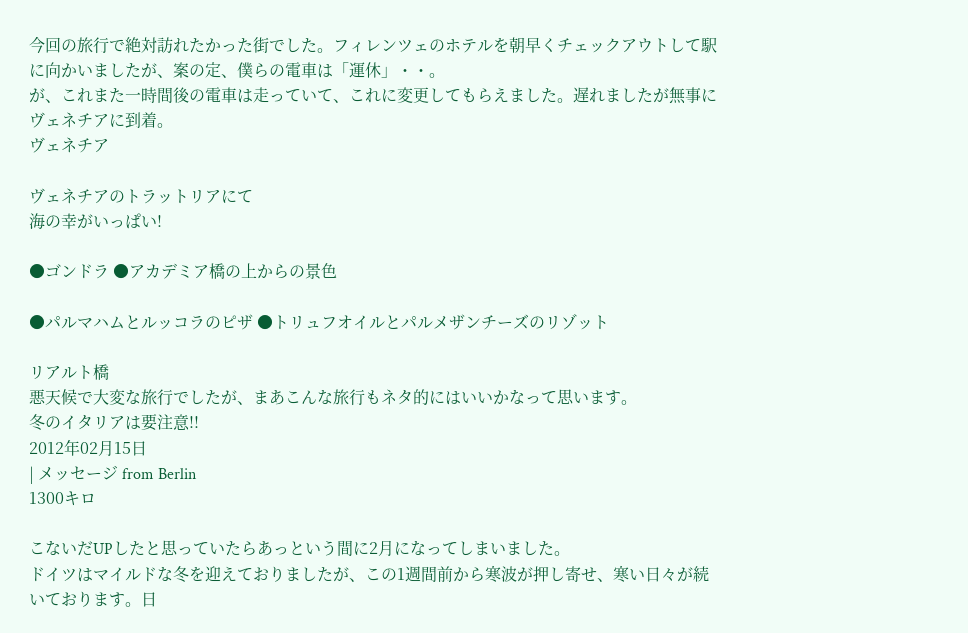今回の旅行で絶対訪れたかった街でした。フィレンツェのホテルを朝早くチェックアウトして駅に向かいましたが、案の定、僕らの電車は「運休」・・。
が、これまた一時間後の電車は走っていて、これに変更してもらえました。遅れましたが無事にヴェネチアに到着。
ヴェネチア

ヴェネチアのトラットリアにて
海の幸がいっぱい!

●ゴンドラ ●アカデミア橋の上からの景色

●パルマハムとルッコラのピザ ●トリュフオイルとパルメザンチーズのリゾット

リアルト橋
悪天候で大変な旅行でしたが、まあこんな旅行もネタ的にはいいかなって思います。
冬のイタリアは要注意!!
2012年02月15日
| メッセージ from Berlin
1300キロ

こないだUPしたと思っていたらあっという間に2月になってしまいました。
ドイツはマイルドな冬を迎えておりましたが、この1週間前から寒波が押し寄せ、寒い日々が続いております。日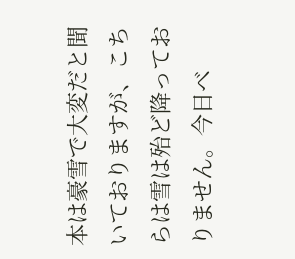本は豪雪で大変だと聞いておりますが、こちらは雪は殆ど降っておりません。今日ベ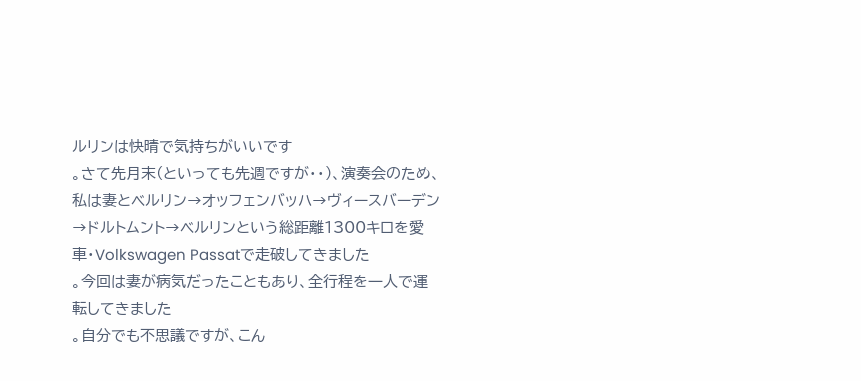ルリンは快晴で気持ちがいいです
。さて先月末(といっても先週ですが・・)、演奏会のため、私は妻とベルリン→オッフェンバッハ→ヴィースバーデン→ドルトムント→ベルリンという総距離1300キロを愛車・Volkswagen Passatで走破してきました
。今回は妻が病気だったこともあり、全行程を一人で運転してきました
。自分でも不思議ですが、こん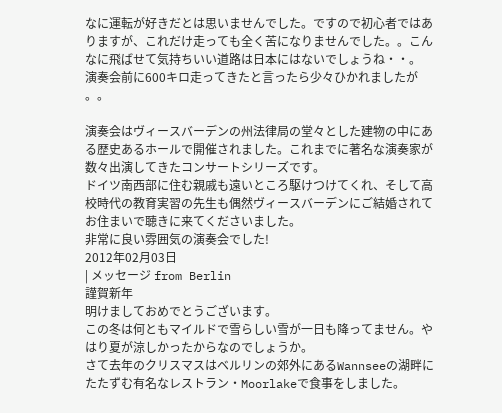なに運転が好きだとは思いませんでした。ですので初心者ではありますが、これだけ走っても全く苦になりませんでした。。こんなに飛ばせて気持ちいい道路は日本にはないでしょうね・・。
演奏会前に600キロ走ってきたと言ったら少々ひかれましたが
。。

演奏会はヴィースバーデンの州法律局の堂々とした建物の中にある歴史あるホールで開催されました。これまでに著名な演奏家が数々出演してきたコンサートシリーズです。
ドイツ南西部に住む親戚も遠いところ駆けつけてくれ、そして高校時代の教育実習の先生も偶然ヴィースバーデンにご結婚されてお住まいで聴きに来てくださいました。
非常に良い雰囲気の演奏会でした!
2012年02月03日
| メッセージ from Berlin
謹賀新年
明けましておめでとうございます。
この冬は何ともマイルドで雪らしい雪が一日も降ってません。やはり夏が涼しかったからなのでしょうか。
さて去年のクリスマスはベルリンの郊外にあるWannseeの湖畔にたたずむ有名なレストラン・Moorlakeで食事をしました。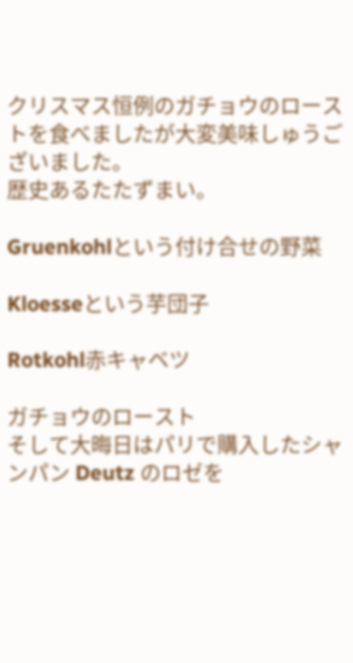クリスマス恒例のガチョウのローストを食べましたが大変美味しゅうございました。
歴史あるたたずまい。

Gruenkohlという付け合せの野菜

Kloesseという芋団子

Rotkohl赤キャベツ

ガチョウのロースト
そして大晦日はパリで購入したシャンパン Deutz のロゼを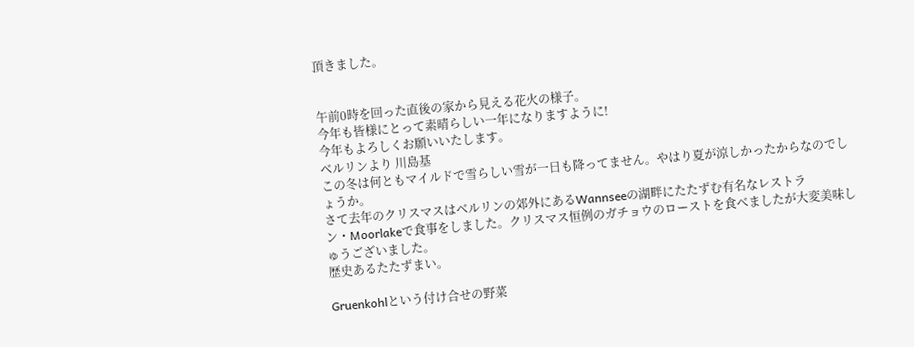頂きました。


午前0時を回った直後の家から見える花火の様子。
今年も皆様にとって素晴らしい一年になりますように!
今年もよろしくお願いいたします。
ベルリンより 川島基
この冬は何ともマイルドで雪らしい雪が一日も降ってません。やはり夏が涼しかったからなのでしょうか。
さて去年のクリスマスはベルリンの郊外にあるWannseeの湖畔にたたずむ有名なレストラン・Moorlakeで食事をしました。クリスマス恒例のガチョウのローストを食べましたが大変美味しゅうございました。
歴史あるたたずまい。

Gruenkohlという付け合せの野菜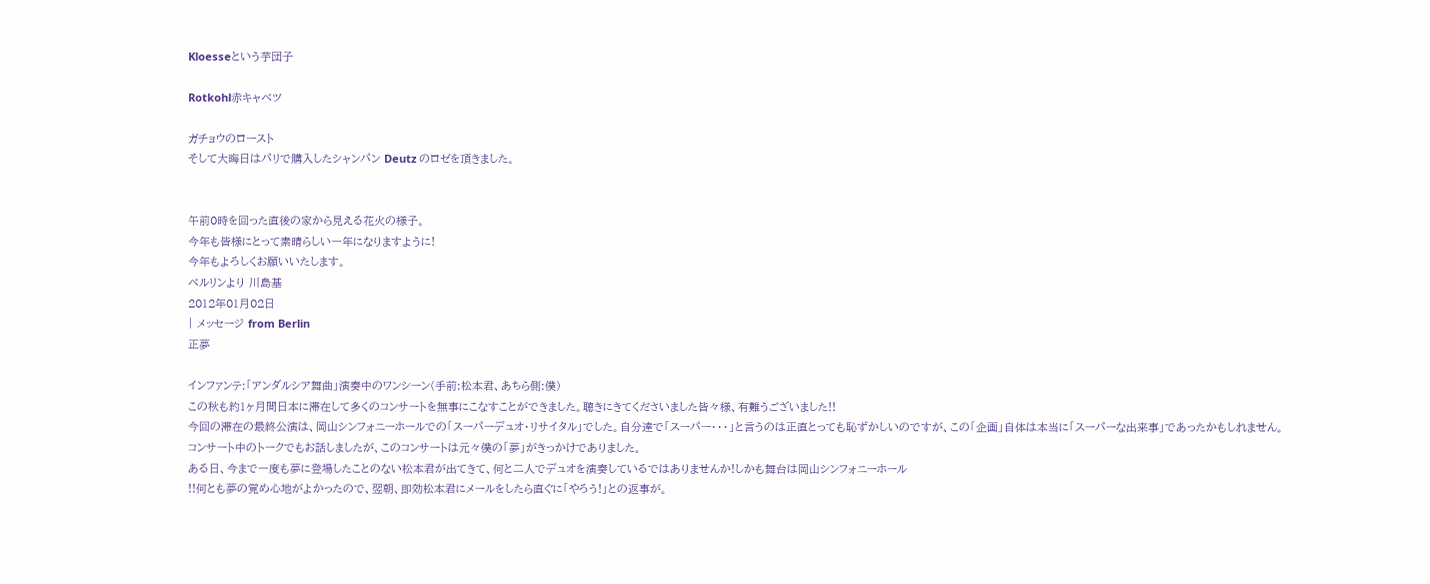Kloesseという芋団子

Rotkohl赤キャベツ

ガチョウのロースト
そして大晦日はパリで購入したシャンパン Deutz のロゼを頂きました。


午前0時を回った直後の家から見える花火の様子。
今年も皆様にとって素晴らしい一年になりますように!
今年もよろしくお願いいたします。
ベルリンより 川島基
2012年01月02日
| メッセージ from Berlin
正夢

インファンテ:「アンダルシア舞曲」演奏中のワンシーン(手前:松本君、あちら側:僕)
この秋も約1ヶ月間日本に滞在して多くのコンサートを無事にこなすことができました。聴きにきてくださいました皆々様、有難うございました!!
今回の滞在の最終公演は、岡山シンフォニーホールでの「スーパーデュオ・リサイタル」でした。自分達で「スーパー・・・」と言うのは正直とっても恥ずかしいのですが、この「企画」自体は本当に「スーパーな出来事」であったかもしれません。
コンサート中のトークでもお話しましたが、このコンサートは元々僕の「夢」がきっかけでありました。
ある日、今まで一度も夢に登場したことのない松本君が出てきて、何と二人でデュオを演奏しているではありませんか!しかも舞台は岡山シンフォニーホール
!!何とも夢の覚め心地がよかったので、翌朝、即効松本君にメールをしたら直ぐに「やろう!」との返事が。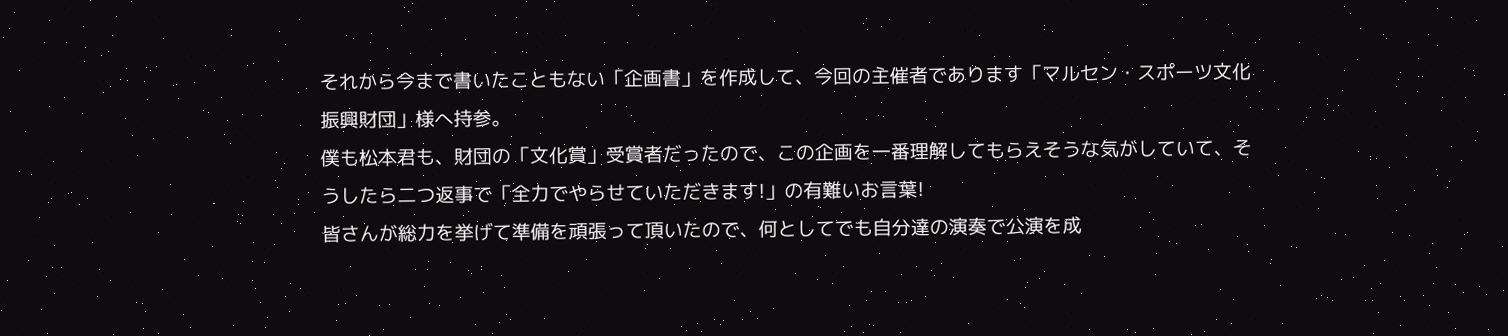それから今まで書いたこともない「企画書」を作成して、今回の主催者であります「マルセン・スポーツ文化振興財団」様へ持参。
僕も松本君も、財団の「文化賞」受賞者だったので、この企画を一番理解してもらえそうな気がしていて、そうしたら二つ返事で「全力でやらせていただきます!」の有難いお言葉!
皆さんが総力を挙げて準備を頑張って頂いたので、何としてでも自分達の演奏で公演を成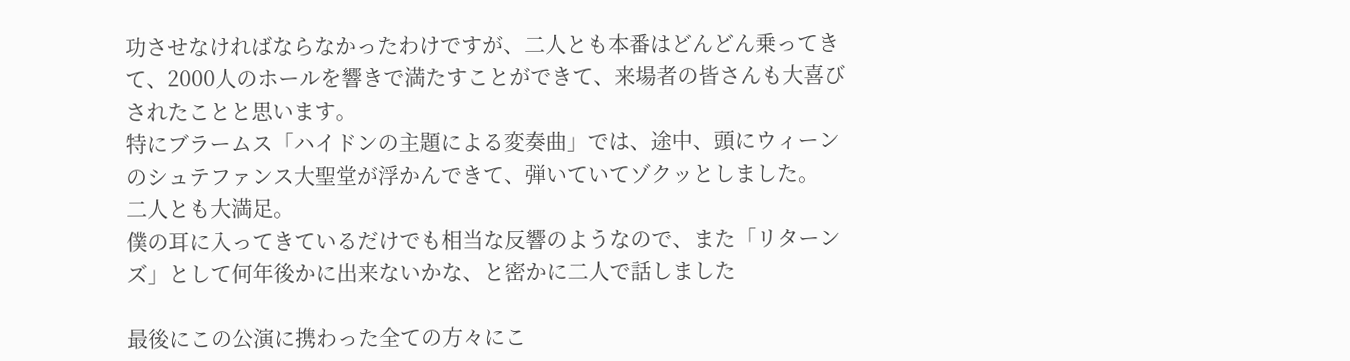功させなければならなかったわけですが、二人とも本番はどんどん乗ってきて、2000人のホールを響きで満たすことができて、来場者の皆さんも大喜びされたことと思います。
特にブラームス「ハイドンの主題による変奏曲」では、途中、頭にウィーンのシュテファンス大聖堂が浮かんできて、弾いていてゾクッとしました。
二人とも大満足。
僕の耳に入ってきているだけでも相当な反響のようなので、また「リターンズ」として何年後かに出来ないかな、と密かに二人で話しました

最後にこの公演に携わった全ての方々にこ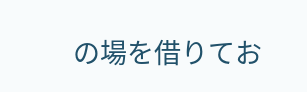の場を借りてお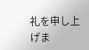礼を申し上げま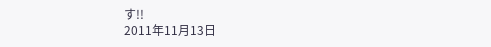す!!
2011年11月13日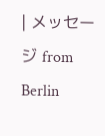| メッセージ from Berlin